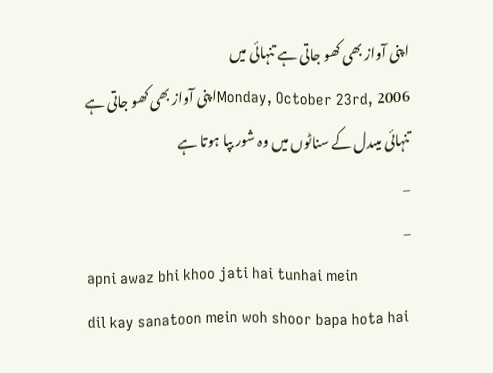اپنی آواز بھی کھو جاتی ہے تنہائی میں
Monday, October 23rd, 2006اپنی آواز بھی کھو جاتی ہے تنہائی میںدل کے سناٹوں میں وہ شور بپا ہوتا ہے
_
_
apni awaz bhi khoo jati hai tunhai mein
dil kay sanatoon mein woh shoor bapa hota hai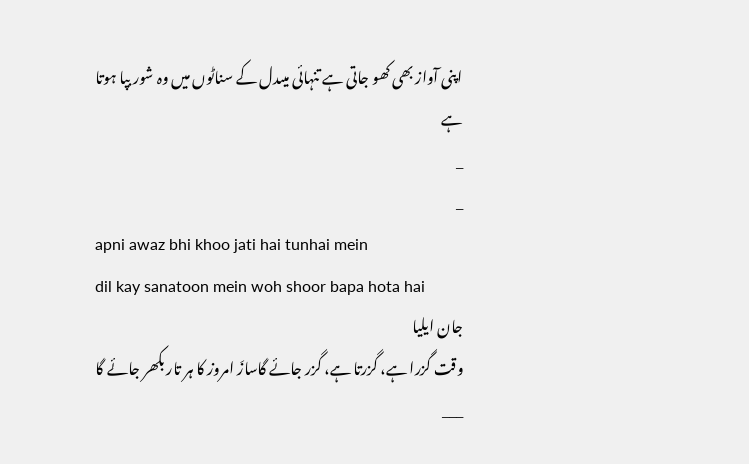اپنی آواز بھی کھو جاتی ہے تنہائی میںدل کے سناٹوں میں وہ شور بپا ہوتا ہے
_
_
apni awaz bhi khoo jati hai tunhai mein
dil kay sanatoon mein woh shoor bapa hota hai
جان ایلیا
وقت گزرا ہے، گزرتا ہے، گزر جائے گاسازَ امروز کا ہر تار بکھر جائے گا
___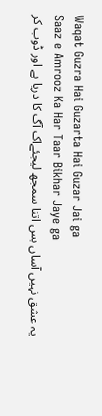Waqat Guzra Hai Guzarta Hai Guzar Jai ga
Saaz e Amrooz Ka Har Taar Bikhar Jaye ga
یہ عشق نہیں آساں بس اتنا سمجھ لیجئےاک آگ کا دریا ہے اور ڈوب کر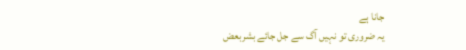جانا ہے
یہ ضروری تو نہیں آگ سے جل جائے بشربعض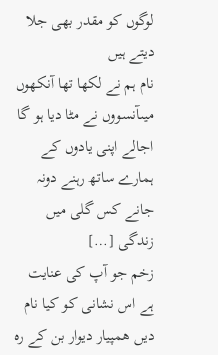لوگوں کو مقدر بھی جلا دیتے ہیں
نام ہم نے لکھا تھا آنکھوں میںآنسووں نے مٹا دیا ہو گا
اجالے اپنی یادوں کے ہمارے ساتھ رہنے دونہ جانے کس گلی میں زندگی […]
زخم جو آپ کی عنایت ہے اس نشانی کو کیا نام دیں ھمپیار دیوار بن کے رہ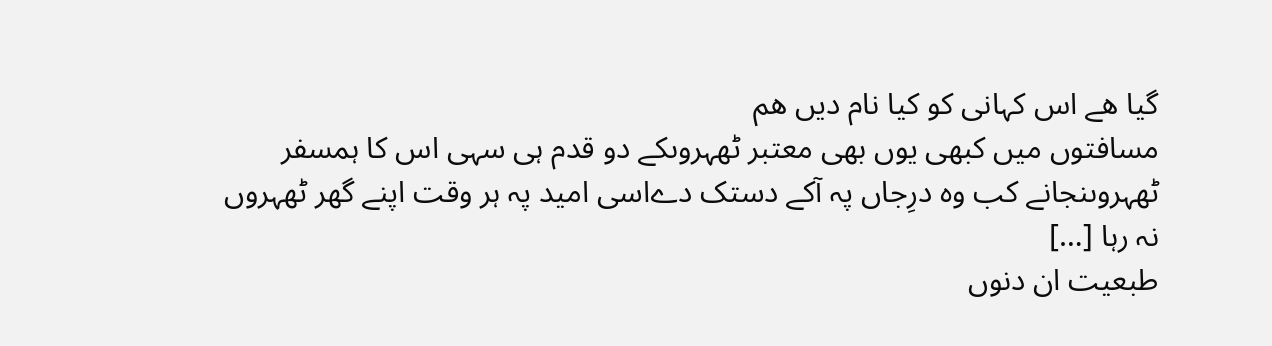گیا ھے اس کہانی کو کیا نام دیں ھم
مسافتوں میں کبھی یوں بھی معتبر ٹھہروںکے دو قدم ہی سہی اس کا ہمسفر ٹھہروںنجانے کب وہ درِجاں پہ آکے دستک دےاسی امید پہ ہر وقت اپنے گھر ٹھہروں
نہ رہا […]
طبعیت ان دنوں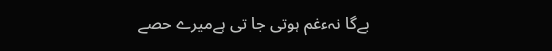بےگا نہءغم ہوتی جا تی ہےمیرے حصے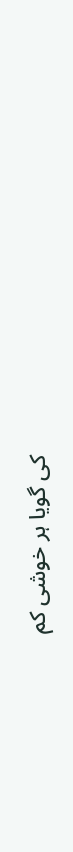کی گویا ہر خوشی کم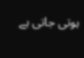ہوتی جاتی ہے